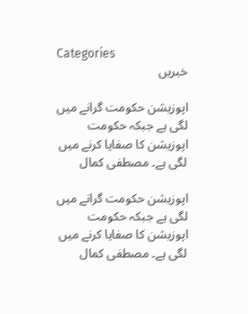Categories
خبریں

اپوزیشن حکومت گرانے میں لگی ہے جبکہ حکومت اپوزیشن کا صفایا کرنے میں لگی ہے۔ مصطفی کمال

اپوزیشن حکومت گرانے میں لگی ہے جبکہ حکومت اپوزیشن کا صفایا کرنے میں لگی ہے۔ مصطفی کمال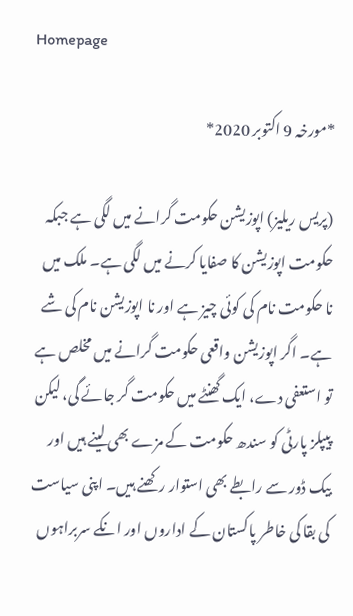Homepage

*مورخہ 9 اکتوبر 2020*

(پریس ریلیز) اپوزیشن حکومت گرانے میں لگی ہے جبکہ حکومت اپوزیشن کا صفایا کرنے میں لگی ہے۔ ملک میں نا حکومت نام کی کوئی چیز ہے اور نا اپوزیشن نام کی شے ہے۔ اگر اپوزیشن واقعی حکومت گرانے میں مخلص ہے تو استعفی دے، ایک گھنٹے میں حکومت گر جائے گی، لیکن پیپلز پارٹی کو سندھ حکومت کے مزے بھی لینے ہیں اور بیک ڈور سے رابطے بھی استوار رکھنے ہیں۔ اپنی سیاست کی بقا کی خاطر پاکستان کے اداروں اور انکے سربراہوں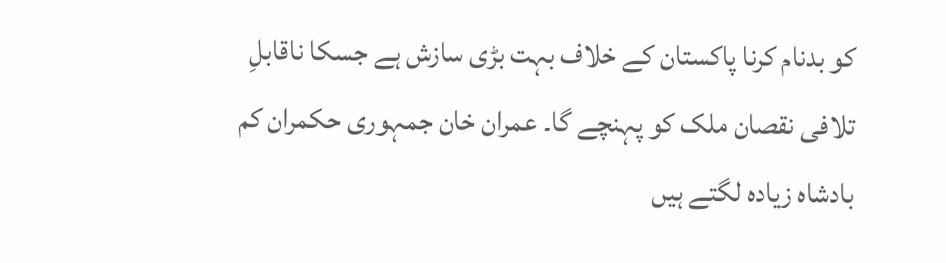کو بدنام کرنا پاکستان کے خلاف بہت بڑی سازش ہے جسکا ناقابلِ تلافی نقصان ملک کو پہنچے گا۔ عمران خان جمہوری حکمران کم بادشاہ زیادہ لگتے ہیں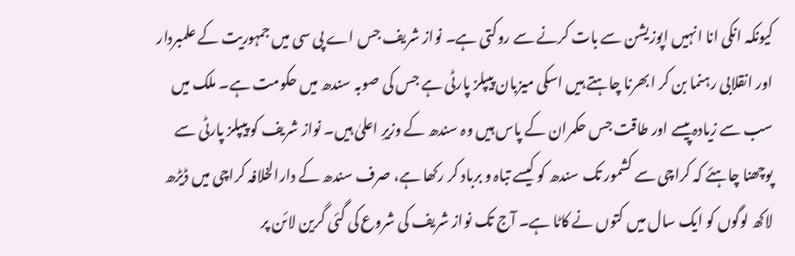کیونکہ انکی انا انہیں اپوزیشن سے بات کرنے سے روکتی ہے۔ نواز شریف جس اے پی سی میں جمہوریت کے علمبردار اور انقلابی رہنما بن کر ابھرنا چاہتے ہیں اسکی میزبان پیپلز پارٹی ہے جس کی صوبہ سندھ میں حکومت ہے۔ ملک میں سب سے زیادہ پیسے اور طاقت جس حکمران کے پاس ہیں وہ سندھ کے وزیرِ اعلیٰ ہیں۔ نواز شریف کو پیپلز پارٹی سے پوچھنا چاہئے کہ کراچی سے کشمور تک سندھ کو کیسے تباہ و برباد کر رکھا ہے، صرف سندھ کے دارالخلافہ کراچی میں ڈیڑھ لاکھ لوگوں کو ایک سال میں کتوں نے کاٹا ہے۔ آج تک نواز شریف کی شروع کی گئی گرین لائن پر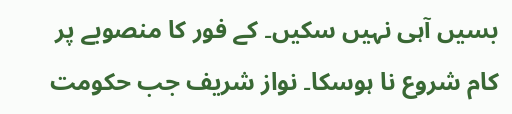بسیں آہی نہیں سکیں۔ کے فور کا منصوبے پر کام شروع نا ہوسکا۔ نواز شریف جب حکومت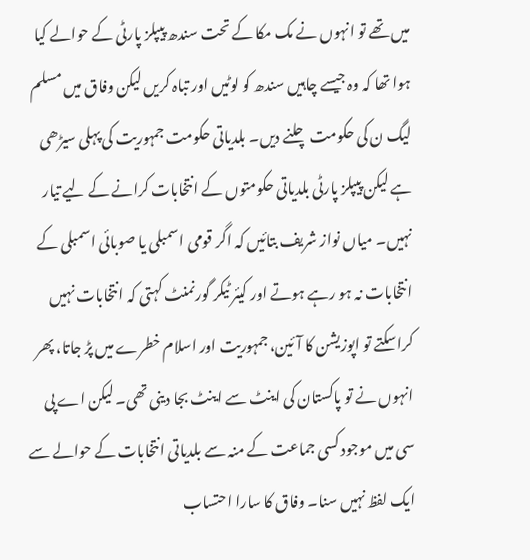میں تھے تو انہوں نے مک مکا کے تحت سندھ پیپلز پارٹی کے حوالے کیا ہوا تھا کہ وہ جیسے چاہیں سندھ کو لوٹیں اور تباہ کریں لیکن وفاق میں مسلم لیگ ن کی حکومت چلنے دیں۔ بلدیاتی حکومت جمہوریت کی پہلی سیڑھی ہے لیکن پیپلز پارٹی بلدیاتی حکومتوں کے انتخابات کرانے کے لیے تیار نہیں۔ میاں نواز شریف بتائیں کہ اگر قومی اسمبلی یا صوبائی اسمبلی کے انتخابات نہ ہو رہے ہوتے اور کیئر ٹیکر گورنمنٹ کہتی کہ انتخابات نہیں کراسکتے تو اپوزیشن کا آئین، جمہوریت اور اسلام خطرے میں پڑ جاتا، پھر انہوں نے تو پاکستان کی اینٹ سے اینٹ بجا دینی تھی۔ لیکن اے پی سی میں موجود کسی جماعت کے منہ سے بلدیاتی انتخابات کے حوالے سے ایک لفظ نہیں سنا۔ وفاق کا سارا احتساب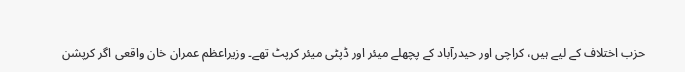حزب اختلاف کے لیے ہیں، کراچی اور حیدرآباد کے پچھلے میئر اور ڈپٹی میئر کرپٹ تھے۔ وزیراعظم عمران خان واقعی اگر کرپشن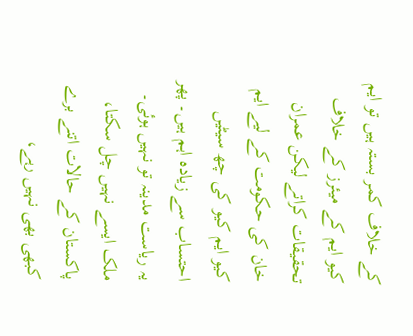کے خلاف کمر بستہ ہیں تو ایم کیو ایم کے میئرز کے خلاف تحقیقات کراتے لیکن عمران خان کی حکومت کے لیے ایم کیو ایم کیو کی چھ سیٹیں احتساب سے زیادہ اہم ہیں۔ پھر یہ ریاست مدینہ تو نہیں ہوئی۔ ملک ایسے نہیں چل سکتا، پاکستان کے حالات اتنے برے کبھی بھی نہیں رہے،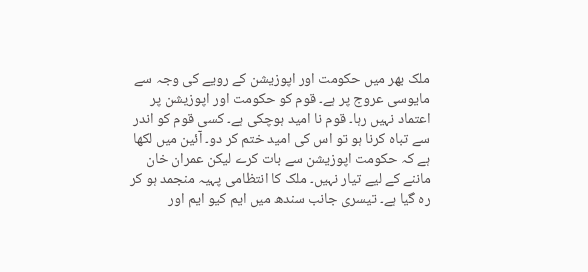ملک بھر میں حکومت اور اپوزیشن کے رویے کی وجہ سے مایوسی عروج پر ہے۔ قوم کو حکومت اور اپوزیشن پر اعتماد نہیں رہا۔ قوم نا امید ہوچکی ہے۔ کسی قوم کو اندر سے تباہ کرنا ہو تو اس کی امید ختم کر دو۔ آئین میں لکھا ہے کہ حکومت اپوزیشن سے بات کرے لیکن عمران خان ماننے کے لیے تیار نہیں۔ ملک کا انتظامی پہیہ منجمد ہو کر رہ گیا ہے۔ تیسری جانب سندھ میں ایم کیو ایم اور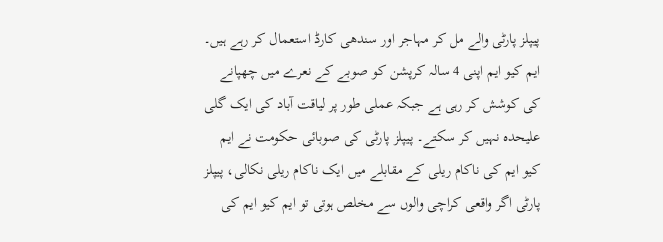پیپلز پارٹی والے مل کر مہاجر اور سندھی کارڈ استعمال کر رہے ہیں۔ ایم کیو ایم اپنی 4 سالہ کرپشن کو صوبے کے نعرے میں چھپانے کی کوشش کر رہی ہے جبکہ عملی طور پر لیاقت آباد کی ایک گلی علیحدہ نہیں کر سکتے۔ پیپلز پارٹی کی صوبائی حکومت نے ایم کیو ایم کی ناکام ریلی کے مقابلے میں ایک ناکام ریلی نکالی، پیپلز پارٹی اگر واقعی کراچی والوں سے مخلص ہوتی تو ایم کیو ایم کی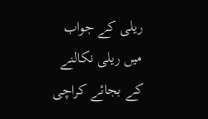ریلی کے جواب میں ریلی نکالنے کے بجائے کراچی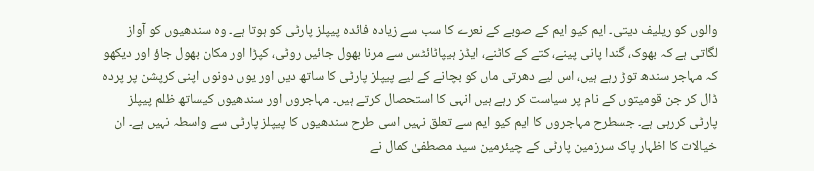والوں کو ریلیف دیتی۔ ایم کیو ایم کے صوبے کے نعرے کا سب سے زیادہ فائدہ پیپلز پارٹی کو ہوتا ہے۔ وہ سندھیوں کو آواز لگاتی ہے کہ بھوک، گندا پانی پینے، کتے کے کاٹنے، ایڈز ہیپاٹائٹس سے مرنا بھول جائیں روٹی، کپڑا اور مکان بھول جاؤ اور دیکھو کہ مہاجر سندھ توڑ رہے ہیں، اس لیے دھرتی ماں کو بچانے کے لیے پیپلز پارٹی کا ساتھ دیں اور یوں دونوں اپنی کرپشن پر پردہ ڈال کر جن قومیتوں کے نام پر سیاست کر رہے ہیں انہی کا استحصال کرتے ہیں۔ مہاجروں اور سندھیوں کیساتھ ظلم پیپلز پارٹی کررہی ہے۔ جسطرح مہاجروں کا ایم کیو ایم سے تعلق نہیں اسی طرح سندھیوں کا پیپلز پارٹی سے واسطہ نہیں ہے۔ ان خیالات کا اظہار پاک سرزمین پارٹی کے چیئرمین سید مصطفیٰ کمال نے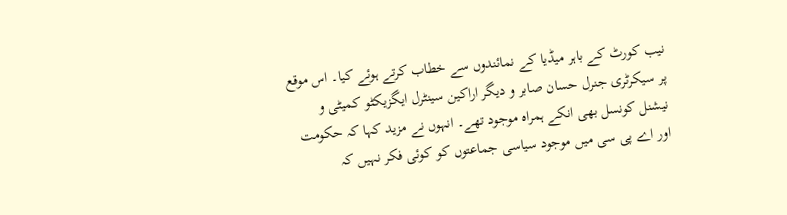نیب کورٹ کے باہر میڈیا کے نمائندوں سے خطاب کرتے ہوئے کیا۔ اس موقع پر سیکرٹری جنرل حسان صابر و دیگر اراکین سینٹرل ایگزیکٹو کمیٹی و نیشنل کونسل بھی انکے ہمراہ موجود تھے۔ انہوں نے مزید کہا کہ حکومت اور اے پی سی میں موجود سیاسی جماعتوں کو کوئی فکر نہیں کہ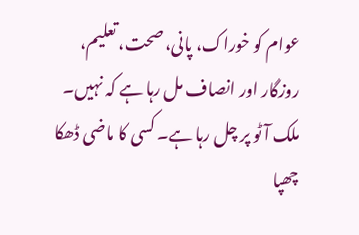عوام کو خوراک، پانی، صحت، تعلیم، روزگار اور انصاف مل رہا ہے کہ نہیں۔ ملک آٹو پر چل رہا ہے۔ کسی کا ماضی ڈھکا چھپا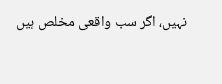نہیں، اگر سب واقعی مخلص ہیں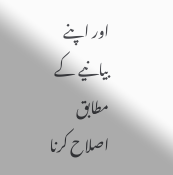اور اپنے بیانیے کے مطابق اصلاح کرنا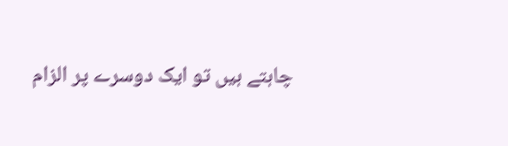چاہتے ہیں تو ایک دوسرے پر الزام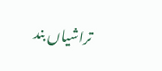تراشیاں بند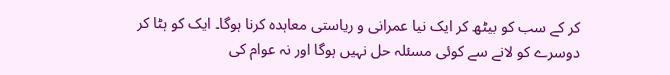کر کے سب کو بیٹھ کر ایک نیا عمرانی و ریاستی معاہدہ کرنا ہوگا۔ ایک کو ہٹا کر دوسرے کو لانے سے کوئی مسئلہ حل نہیں ہوگا اور نہ عوام کی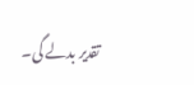تقدیر بدلے گی۔